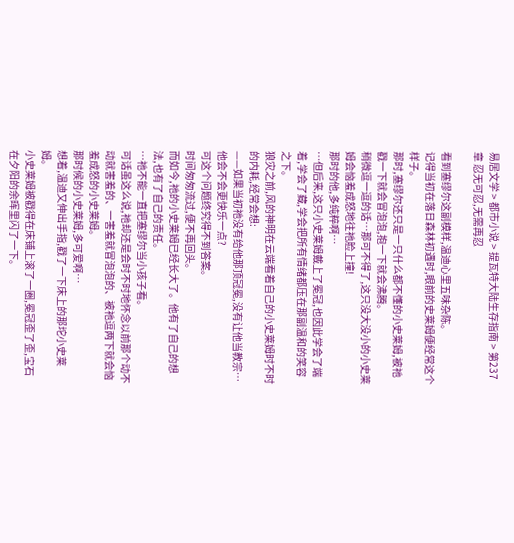易居文学 > 都市小说 > 提瓦特大陆生存指南 > 第237章 忍无可忍,无需再忍

看到塞缪尔这副模样,温迪心里五味杂陈。
记得当初在落日森林初遇时,眼前的史莱姆便经常这个样子。
那时,塞缪尔还只是一只什么都不懂的小史莱姆,被祂戳一下就会冒泡泡,抱一下就会沸腾。
稍微逗一逗的话…那可不得了,这只没大没小的小史莱姆会恼羞成怒地往祂脸上撞!
那时的他,多纯粹啊…
…但后来,这只小史莱姆戴上了冕冠,也因此学会了端着,学会了藏,学会把所有情绪都压在那副温和的笑容之下。
狼灾之前,风的神明在云端看着自己的小史莱姆时不时的内耗,经常会想:
——如果当初祂没有给他那顶冠冕,没有让他当教宗…他会不会更快乐一点?
可这个问题终究得不到答案。
时间匆匆流过,便不再回头。
而如今,祂的小史莱姆已经长大了。他有了自己的想法,也有了自己的责任。
…祂不能一直把塞缪尔当小孩子看。
可话虽这么说,祂却还是会时不时地怀念以前那个动不动就害羞的、一害羞就冒泡泡的、被祂逗两下就会恼羞成怒的小史莱姆。
那时候的小史莱姆,多可爱啊…
想着,温迪又伸出手指,戳了一下床上的那坨小史莱姆。
小史莱姆被戳得在床铺上滚了一圈,冕冠歪了歪,宝石在夕阳的余晖里闪了一下。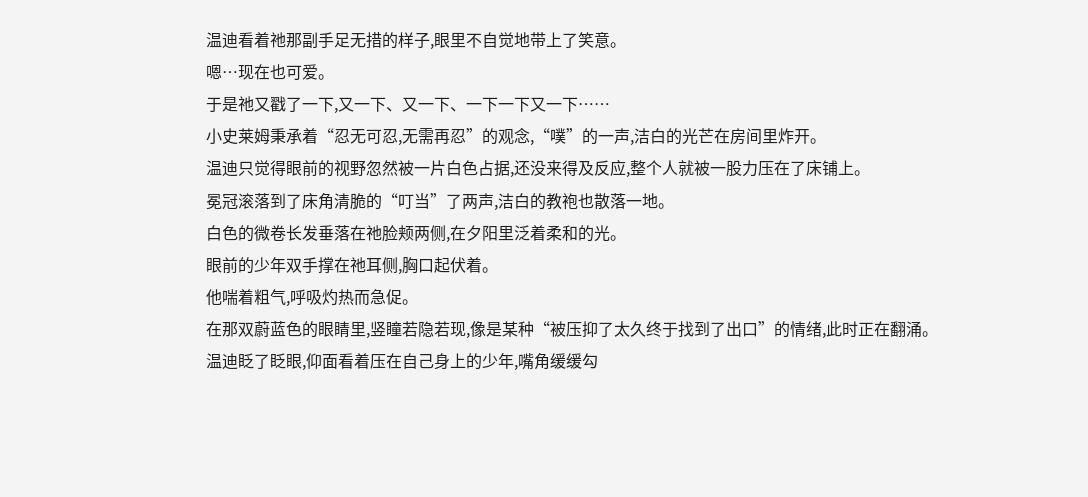温迪看着祂那副手足无措的样子,眼里不自觉地带上了笑意。
嗯…现在也可爱。
于是祂又戳了一下,又一下、又一下、一下一下又一下……
小史莱姆秉承着“忍无可忍,无需再忍”的观念,“噗”的一声,洁白的光芒在房间里炸开。
温迪只觉得眼前的视野忽然被一片白色占据,还没来得及反应,整个人就被一股力压在了床铺上。
冕冠滚落到了床角清脆的“叮当”了两声,洁白的教袍也散落一地。
白色的微卷长发垂落在祂脸颊两侧,在夕阳里泛着柔和的光。
眼前的少年双手撑在祂耳侧,胸口起伏着。
他喘着粗气,呼吸灼热而急促。
在那双蔚蓝色的眼睛里,竖瞳若隐若现,像是某种“被压抑了太久终于找到了出口”的情绪,此时正在翻涌。
温迪眨了眨眼,仰面看着压在自己身上的少年,嘴角缓缓勾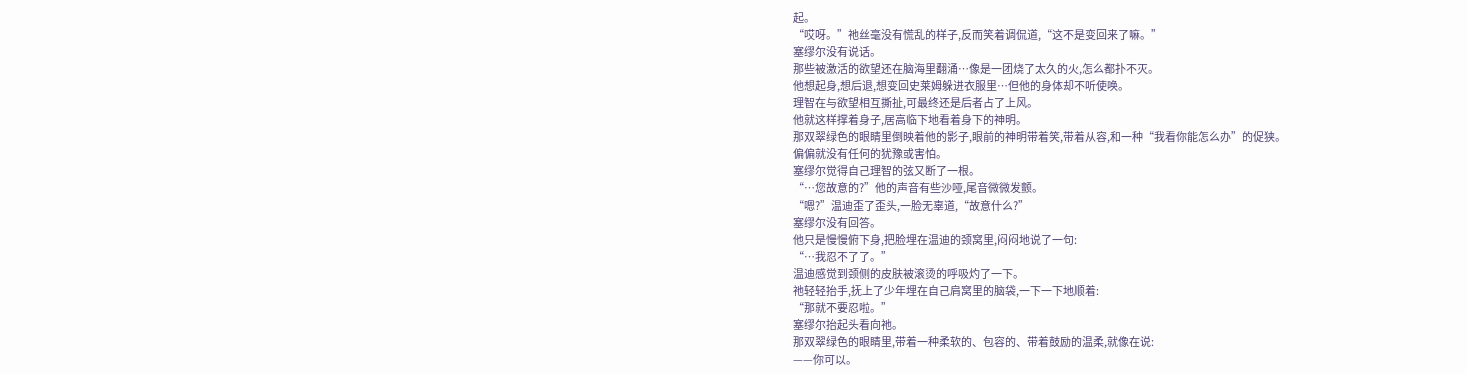起。
“哎呀。”祂丝毫没有慌乱的样子,反而笑着调侃道,“这不是变回来了嘛。”
塞缪尔没有说话。
那些被激活的欲望还在脑海里翻涌…像是一团烧了太久的火,怎么都扑不灭。
他想起身,想后退,想变回史莱姆躲进衣服里…但他的身体却不听使唤。
理智在与欲望相互撕扯,可最终还是后者占了上风。
他就这样撑着身子,居高临下地看着身下的神明。
那双翠绿色的眼睛里倒映着他的影子,眼前的神明带着笑,带着从容,和一种“我看你能怎么办”的促狭。
偏偏就没有任何的犹豫或害怕。
塞缪尔觉得自己理智的弦又断了一根。
“…您故意的?”他的声音有些沙哑,尾音微微发颤。
“嗯?”温迪歪了歪头,一脸无辜道,“故意什么?”
塞缪尔没有回答。
他只是慢慢俯下身,把脸埋在温迪的颈窝里,闷闷地说了一句:
“…我忍不了了。”
温迪感觉到颈侧的皮肤被滚烫的呼吸灼了一下。
祂轻轻抬手,抚上了少年埋在自己肩窝里的脑袋,一下一下地顺着:
“那就不要忍啦。”
塞缪尔抬起头看向祂。
那双翠绿色的眼睛里,带着一种柔软的、包容的、带着鼓励的温柔,就像在说:
——你可以。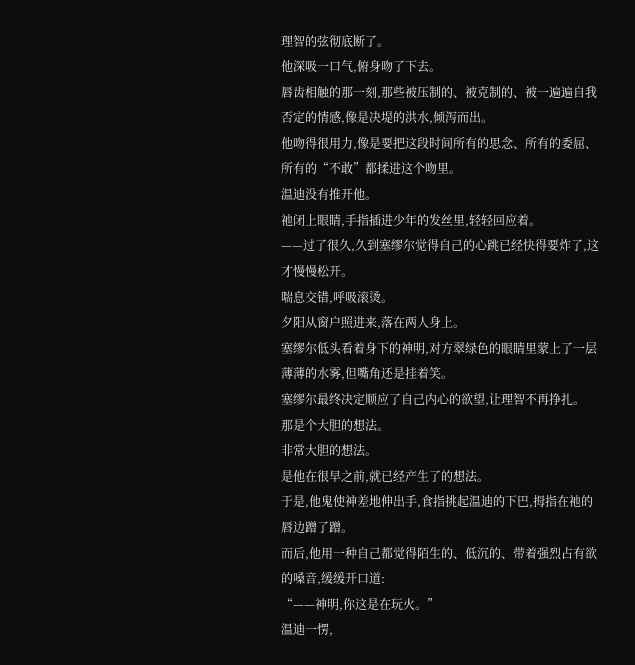理智的弦彻底断了。
他深吸一口气,俯身吻了下去。
唇齿相触的那一刻,那些被压制的、被克制的、被一遍遍自我否定的情感,像是决堤的洪水,倾泻而出。
他吻得很用力,像是要把这段时间所有的思念、所有的委屈、所有的“不敢”都揉进这个吻里。
温迪没有推开他。
祂闭上眼睛,手指插进少年的发丝里,轻轻回应着。
——过了很久,久到塞缪尔觉得自己的心跳已经快得要炸了,这才慢慢松开。
喘息交错,呼吸滚烫。
夕阳从窗户照进来,落在两人身上。
塞缪尔低头看着身下的神明,对方翠绿色的眼睛里蒙上了一层薄薄的水雾,但嘴角还是挂着笑。
塞缪尔最终决定顺应了自己内心的欲望,让理智不再挣扎。
那是个大胆的想法。
非常大胆的想法。
是他在很早之前,就已经产生了的想法。
于是,他鬼使神差地伸出手,食指挑起温迪的下巴,拇指在祂的唇边蹭了蹭。
而后,他用一种自己都觉得陌生的、低沉的、带着强烈占有欲的嗓音,缓缓开口道:
“——神明,你这是在玩火。”
温迪一愣,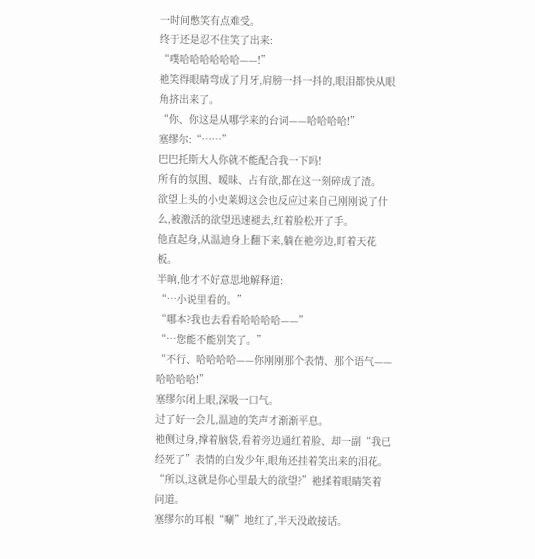一时间憋笑有点难受。
终于还是忍不住笑了出来:
“噗哈哈哈哈哈哈——!”
祂笑得眼睛弯成了月牙,肩膀一抖一抖的,眼泪都快从眼角挤出来了。
“你、你这是从哪学来的台词——哈哈哈哈!”
塞缪尔:“……”
巴巴托斯大人你就不能配合我一下吗!
所有的氛围、暧昧、占有欲,都在这一刻碎成了渣。
欲望上头的小史莱姆这会也反应过来自己刚刚说了什么,被激活的欲望迅速褪去,红着脸松开了手。
他直起身,从温迪身上翻下来,躺在祂旁边,盯着天花板。
半晌,他才不好意思地解释道:
“…小说里看的。”
“哪本?我也去看看哈哈哈哈——”
“…您能不能别笑了。”
“不行、哈哈哈哈——你刚刚那个表情、那个语气——哈哈哈哈!”
塞缪尔闭上眼,深吸一口气。
过了好一会儿,温迪的笑声才渐渐平息。
祂侧过身,撑着脑袋,看着旁边通红着脸、却一副“我已经死了”表情的白发少年,眼角还挂着笑出来的泪花。
“所以,这就是你心里最大的欲望?”祂揉着眼睛笑着问道。
塞缪尔的耳根“唰”地红了,半天没敢接话。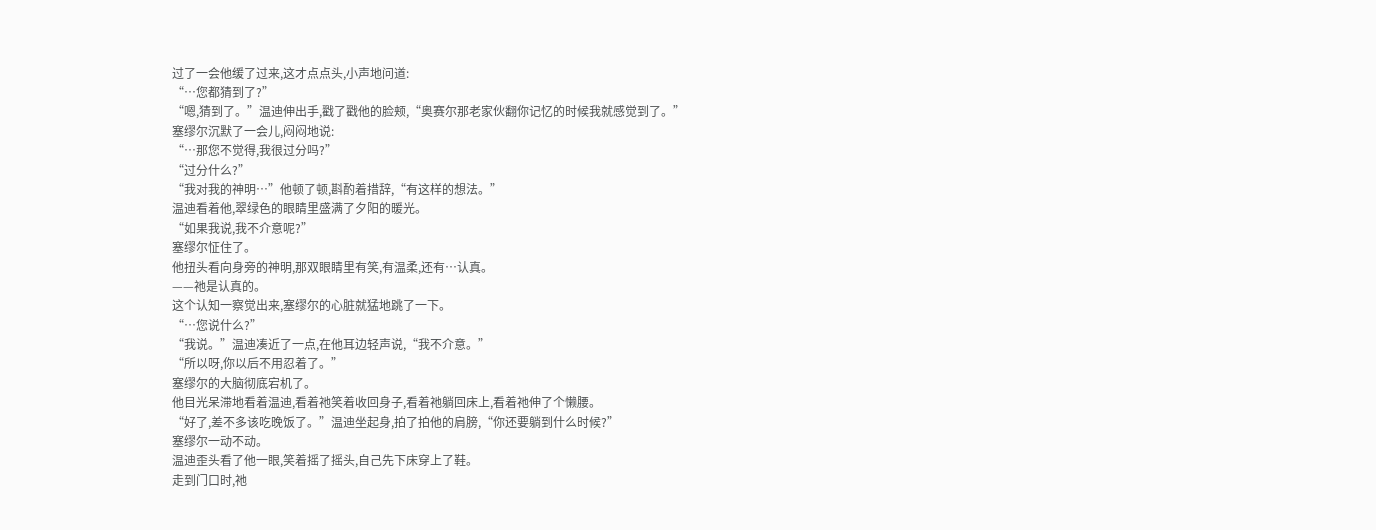过了一会他缓了过来,这才点点头,小声地问道:
“…您都猜到了?”
“嗯,猜到了。”温迪伸出手,戳了戳他的脸颊,“奥赛尔那老家伙翻你记忆的时候我就感觉到了。”
塞缪尔沉默了一会儿,闷闷地说:
“…那您不觉得,我很过分吗?”
“过分什么?”
“我对我的神明…”他顿了顿,斟酌着措辞,“有这样的想法。”
温迪看着他,翠绿色的眼睛里盛满了夕阳的暖光。
“如果我说,我不介意呢?”
塞缪尔怔住了。
他扭头看向身旁的神明,那双眼睛里有笑,有温柔,还有…认真。
——祂是认真的。
这个认知一察觉出来,塞缪尔的心脏就猛地跳了一下。
“…您说什么?”
“我说。”温迪凑近了一点,在他耳边轻声说,“我不介意。”
“所以呀,你以后不用忍着了。”
塞缪尔的大脑彻底宕机了。
他目光呆滞地看着温迪,看着祂笑着收回身子,看着祂躺回床上,看着祂伸了个懒腰。
“好了,差不多该吃晚饭了。”温迪坐起身,拍了拍他的肩膀,“你还要躺到什么时候?”
塞缪尔一动不动。
温迪歪头看了他一眼,笑着摇了摇头,自己先下床穿上了鞋。
走到门口时,祂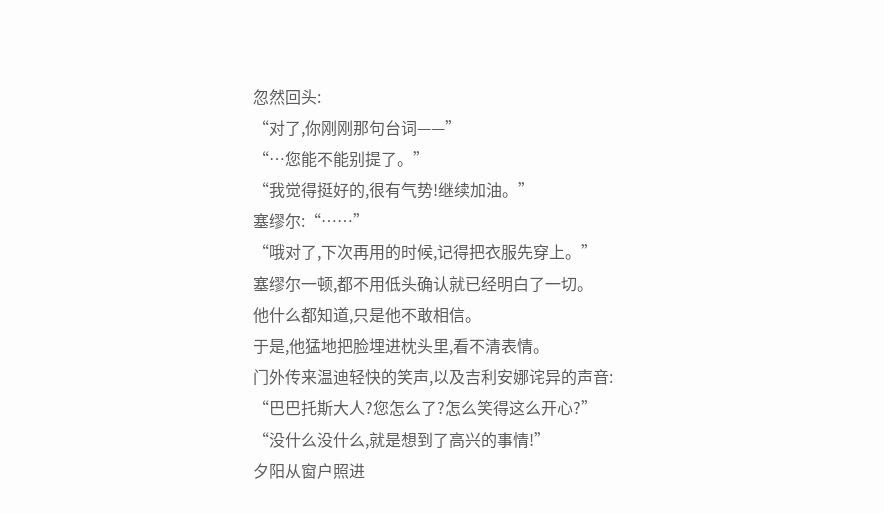忽然回头:
“对了,你刚刚那句台词——”
“…您能不能别提了。”
“我觉得挺好的,很有气势!继续加油。”
塞缪尔:“……”
“哦对了,下次再用的时候,记得把衣服先穿上。”
塞缪尔一顿,都不用低头确认就已经明白了一切。
他什么都知道,只是他不敢相信。
于是,他猛地把脸埋进枕头里,看不清表情。
门外传来温迪轻快的笑声,以及吉利安娜诧异的声音:
“巴巴托斯大人?您怎么了?怎么笑得这么开心?”
“没什么没什么,就是想到了高兴的事情!”
夕阳从窗户照进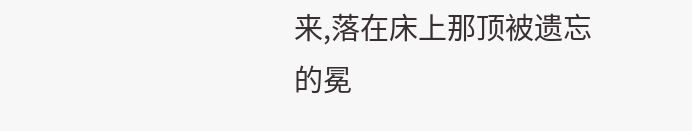来,落在床上那顶被遗忘的冕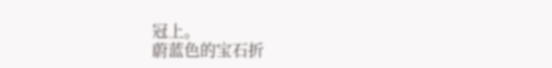冠上。
蔚蓝色的宝石折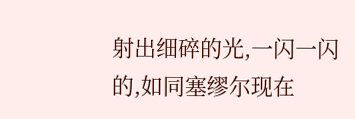射出细碎的光,一闪一闪的,如同塞缪尔现在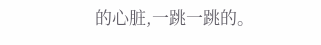的心脏,一跳一跳的。